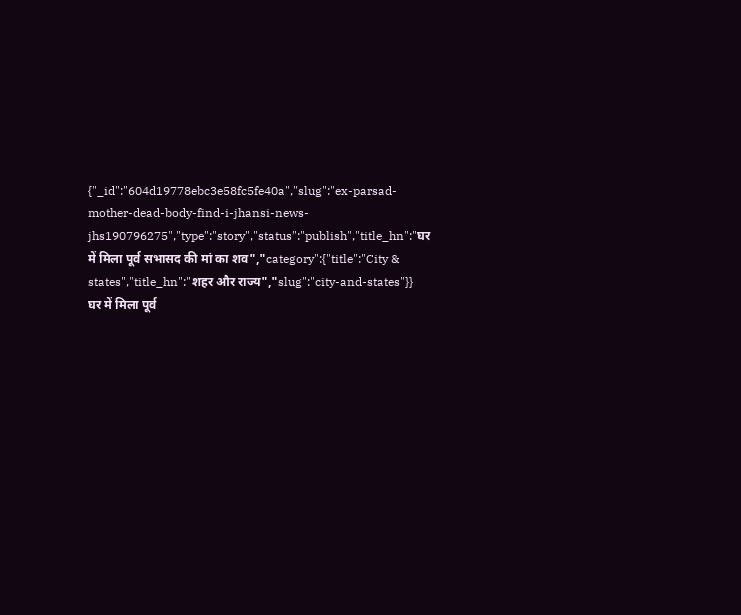{"_id":"604d19778ebc3e58fc5fe40a","slug":"ex-parsad-mother-dead-body-find-i-jhansi-news-jhs190796275","type":"story","status":"publish","title_hn":"घर में मिला पूर्व सभासद की मां का शव","category":{"title":"City & states","title_hn":"शहर और राज्य","slug":"city-and-states"}}
घर में मिला पूर्व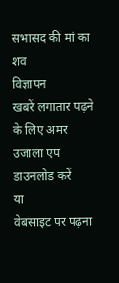सभासद की मां का शव
विज्ञापन
खबरें लगातार पढ़ने के लिए अमर उजाला एप डाउनलोड करें
या
वेबसाइट पर पढ़ना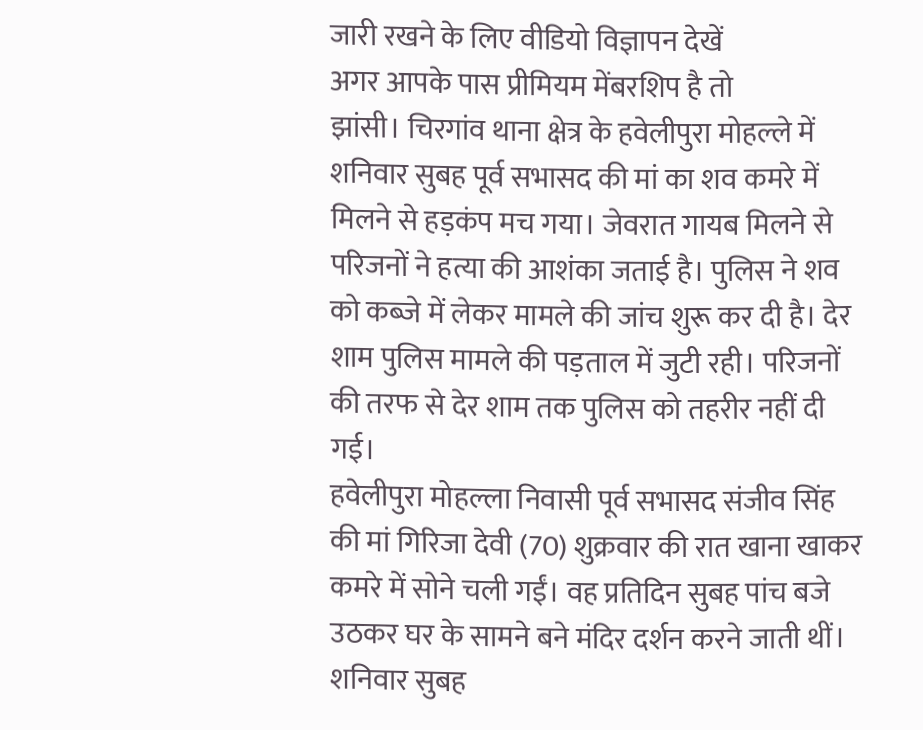जारी रखने के लिए वीडियो विज्ञापन देखें
अगर आपके पास प्रीमियम मेंबरशिप है तो
झांसी। चिरगांव थाना क्षेत्र के हवेलीपुरा मोहल्ले में शनिवार सुबह पूर्व सभासद की मां का शव कमरे में मिलने से हड़कंप मच गया। जेवरात गायब मिलने से परिजनों ने हत्या की आशंका जताई है। पुलिस ने शव को कब्जे में लेकर मामले की जांच शुरू कर दी है। देर शाम पुलिस मामले की पड़ताल में जुटी रही। परिजनों की तरफ से देर शाम तक पुलिस को तहरीर नहीं दी गई।
हवेलीपुरा मोहल्ला निवासी पूर्व सभासद संजीव सिंह की मां गिरिजा देवी (70) शुक्रवार की रात खाना खाकर कमरे में सोने चली गईं। वह प्रतिदिन सुबह पांच बजे उठकर घर के सामने बने मंदिर दर्शन करने जाती थीं। शनिवार सुबह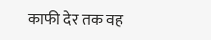काफी देर तक वह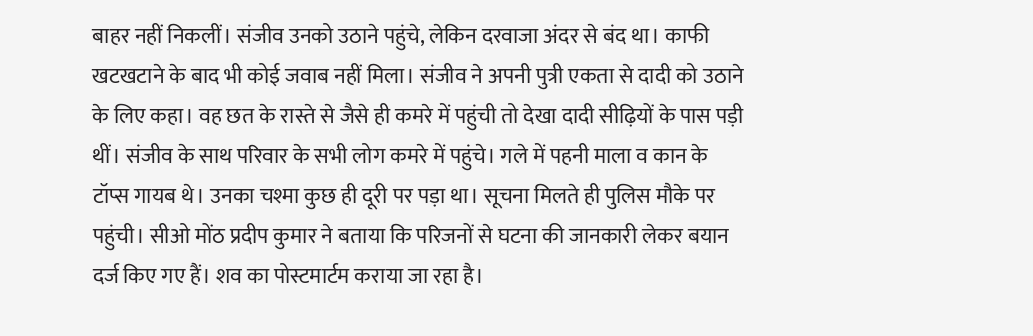बाहर नहीं निकलीं। संजीव उनको उठाने पहुंचे, लेकिन दरवाजा अंदर से बंद था। काफी खटखटाने के बाद भी कोई जवाब नहीं मिला। संजीव ने अपनी पुत्री एकता से दादी को उठाने के लिए कहा। वह छत के रास्ते से जैसे ही कमरे में पहुंची तो देखा दादी सीढ़ियों के पास पड़ी थीं। संजीव के साथ परिवार के सभी लोग कमरे में पहुंचे। गले में पहनी माला व कान के टॉप्स गायब थे। उनका चश्मा कुछ ही दूरी पर पड़ा था। सूचना मिलते ही पुलिस मौके पर पहुंची। सीओ मोंठ प्रदीप कुमार ने बताया कि परिजनों से घटना की जानकारी लेकर बयान दर्ज किए गए हैं। शव का पोस्टमार्टम कराया जा रहा है।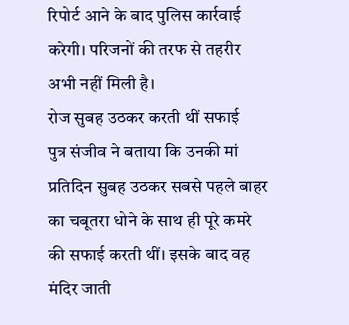रिपोर्ट आने के बाद पुलिस कार्रवाई करेगी। परिजनों की तरफ से तहरीर अभी नहीं मिली है।
रोज सुबह उठकर करती थीं सफाई
पुत्र संजीव ने बताया कि उनकी मां प्रतिदिन सुबह उठकर सबसे पहले बाहर का चबूतरा धोने के साथ ही पूरे कमरे की सफाई करती थीं। इसके बाद वह मंदिर जाती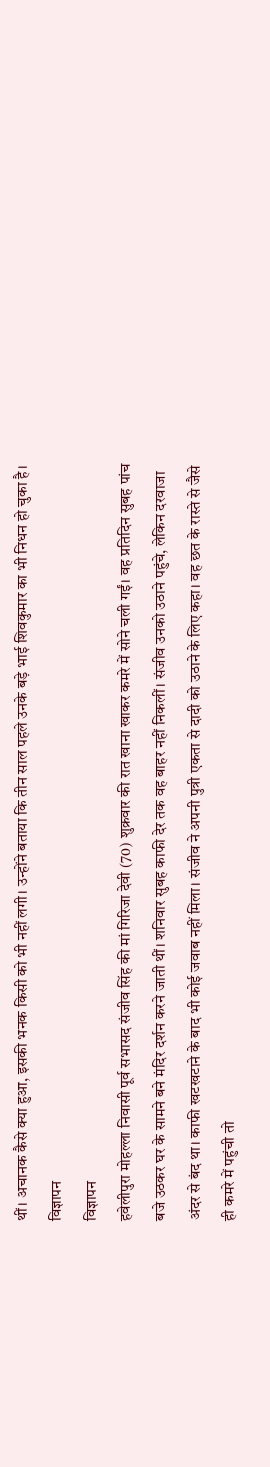थीं। अचानक कैसे क्या हुआ, इसकी भनक किसी को भी नहीं लगी। उन्होंने बताया कि तीन साल पहले उनके बड़े भाई शिवकुमार का भी निधन हो चुका है।
विज्ञापन
विज्ञापन
हवेलीपुरा मोहल्ला निवासी पूर्व सभासद संजीव सिंह की मां गिरिजा देवी (70) शुक्रवार की रात खाना खाकर कमरे में सोने चली गईं। वह प्रतिदिन सुबह पांच बजे उठकर घर के सामने बने मंदिर दर्शन करने जाती थीं। शनिवार सुबह काफी देर तक वह बाहर नहीं निकलीं। संजीव उनको उठाने पहुंचे, लेकिन दरवाजा अंदर से बंद था। काफी खटखटाने के बाद भी कोई जवाब नहीं मिला। संजीव ने अपनी पुत्री एकता से दादी को उठाने के लिए कहा। वह छत के रास्ते से जैसे ही कमरे में पहुंची तो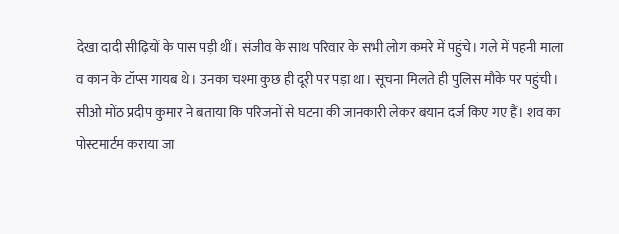देखा दादी सीढ़ियों के पास पड़ी थीं। संजीव के साथ परिवार के सभी लोग कमरे में पहुंचे। गले में पहनी माला व कान के टॉप्स गायब थे। उनका चश्मा कुछ ही दूरी पर पड़ा था। सूचना मिलते ही पुलिस मौके पर पहुंची। सीओ मोंठ प्रदीप कुमार ने बताया कि परिजनों से घटना की जानकारी लेकर बयान दर्ज किए गए हैं। शव का पोस्टमार्टम कराया जा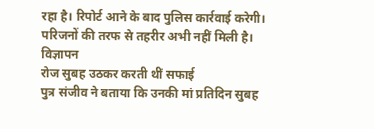रहा है। रिपोर्ट आने के बाद पुलिस कार्रवाई करेगी। परिजनों की तरफ से तहरीर अभी नहीं मिली है।
विज्ञापन
रोज सुबह उठकर करती थीं सफाई
पुत्र संजीव ने बताया कि उनकी मां प्रतिदिन सुबह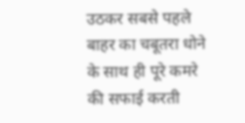उठकर सबसे पहले बाहर का चबूतरा धोने के साथ ही पूरे कमरे की सफाई करती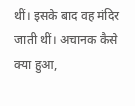थीं। इसके बाद वह मंदिर जाती थीं। अचानक कैसे क्या हुआ,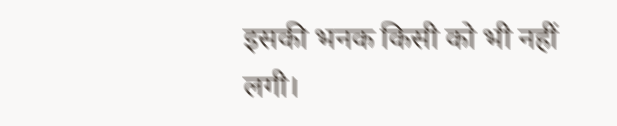इसकी भनक किसी को भी नहीं लगी।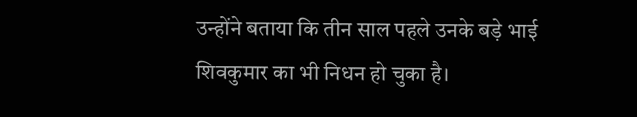उन्होंने बताया कि तीन साल पहले उनके बड़े भाई शिवकुमार का भी निधन हो चुका है।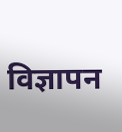विज्ञापन